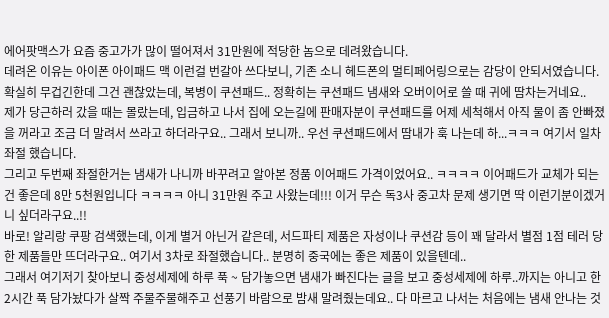에어팟맥스가 요즘 중고가가 많이 떨어져서 31만원에 적당한 놈으로 데려왔습니다.
데려온 이유는 아이폰 아이패드 맥 이런걸 번갈아 쓰다보니, 기존 소니 헤드폰의 멀티페어링으로는 감당이 안되서였습니다.
확실히 무겁긴한데 그건 괜찮았는데, 복병이 쿠션패드.. 정확히는 쿠션패드 냄새와 오버이어로 쓸 때 귀에 땀차는거네요..
제가 당근하러 갔을 때는 몰랐는데, 입금하고 나서 집에 오는길에 판매자분이 쿠션패드를 어제 세척해서 아직 물이 좀 안빠졌을 꺼라고 조금 더 말려서 쓰라고 하더라구요.. 그래서 보니까.. 우선 쿠션패드에서 땀내가 훅 나는데 하...ㅋㅋㅋ 여기서 일차 좌절 했습니다.
그리고 두번째 좌절한거는 냄새가 나니까 바꾸려고 알아본 정품 이어패드 가격이었어요.. ㅋㅋㅋㅋ 이어패드가 교체가 되는건 좋은데 8만 5천원입니다 ㅋㅋㅋㅋ 아니 31만원 주고 사왔는데!!! 이거 무슨 독3사 중고차 문제 생기면 딱 이런기분이겠거니 싶더라구요..!!
바로! 알리랑 쿠팡 검색했는데, 이게 별거 아닌거 같은데, 서드파티 제품은 자성이나 쿠션감 등이 꽤 달라서 별점 1점 테러 당한 제품들만 뜨더라구요.. 여기서 3차로 좌절했습니다.. 분명히 중국에는 좋은 제품이 있을텐데..
그래서 여기저기 찾아보니 중성세제에 하루 푹 ~ 담가놓으면 냄새가 빠진다는 글을 보고 중성세제에 하루..까지는 아니고 한 2시간 푹 담가놨다가 살짝 주물주물해주고 선풍기 바람으로 밤새 말려줬는데요.. 다 마르고 나서는 처음에는 냄새 안나는 것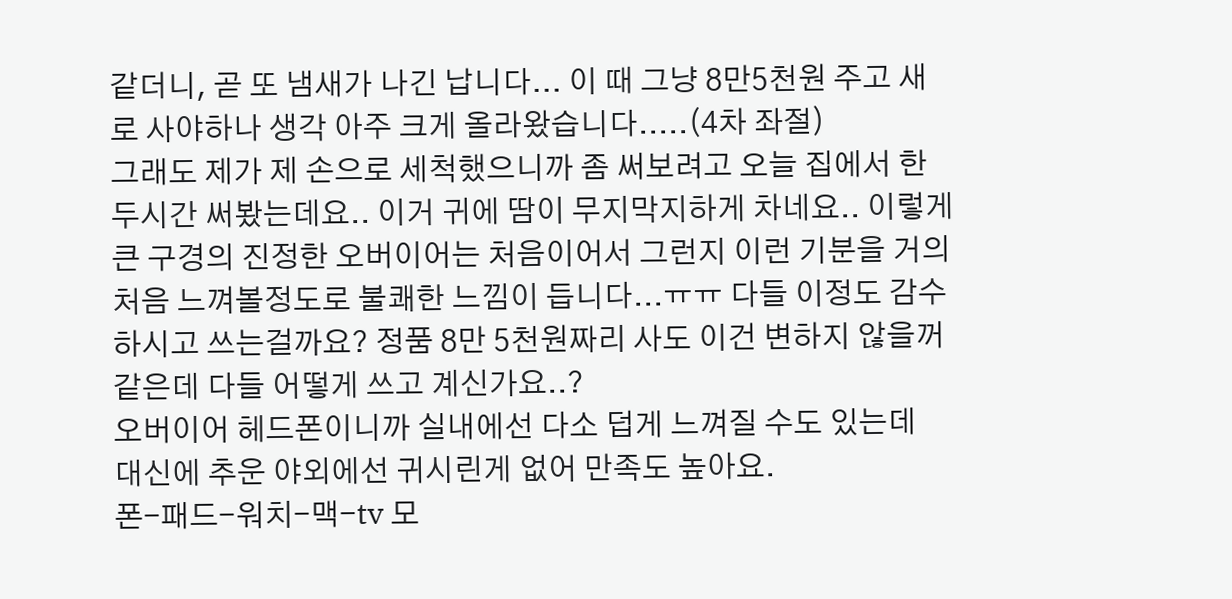같더니, 곧 또 냄새가 나긴 납니다... 이 때 그냥 8만5천원 주고 새로 사야하나 생각 아주 크게 올라왔습니다.....(4차 좌절)
그래도 제가 제 손으로 세척했으니까 좀 써보려고 오늘 집에서 한두시간 써봤는데요.. 이거 귀에 땀이 무지막지하게 차네요.. 이렇게 큰 구경의 진정한 오버이어는 처음이어서 그런지 이런 기분을 거의 처음 느껴볼정도로 불쾌한 느낌이 듭니다...ㅠㅠ 다들 이정도 감수하시고 쓰는걸까요? 정품 8만 5천원짜리 사도 이건 변하지 않을꺼 같은데 다들 어떻게 쓰고 계신가요..?
오버이어 헤드폰이니까 실내에선 다소 덥게 느껴질 수도 있는데
대신에 추운 야외에선 귀시린게 없어 만족도 높아요.
폰-패드-워치-맥-tv 모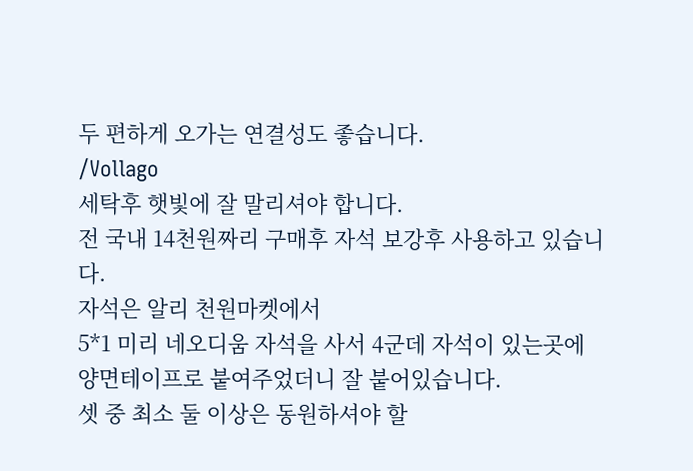두 편하게 오가는 연결성도 좋습니다.
/Vollago
세탁후 햇빛에 잘 말리셔야 합니다.
전 국내 14천원짜리 구매후 자석 보강후 사용하고 있습니다.
자석은 알리 천원마켓에서
5*1 미리 네오디움 자석을 사서 4군데 자석이 있는곳에 양면테이프로 붙여주었더니 잘 붙어있습니다.
셋 중 최소 둘 이상은 동원하셔야 할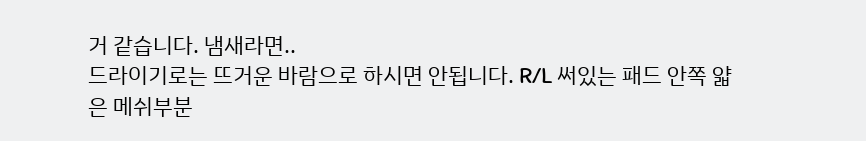거 같습니다. 냄새라면..
드라이기로는 뜨거운 바람으로 하시면 안됩니다. R/L 써있는 패드 안쪽 얇은 메쉬부분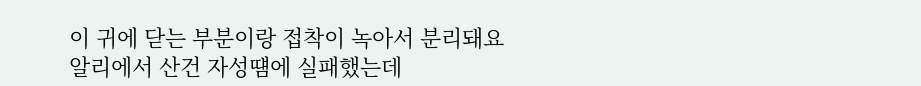이 귀에 닫는 부분이랑 접착이 녹아서 분리돼요
알리에서 산건 자성떔에 실패했는데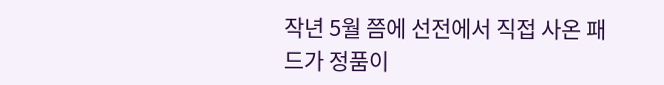작년 5월 쯤에 선전에서 직접 사온 패드가 정품이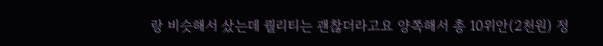랑 비슷해서 샀는데 퀄리티는 괜찮더라고요 양쪽해서 총 10위안(2천원) 정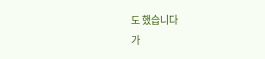도 했습니다
가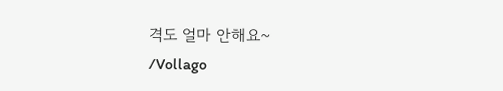격도 얼마 안해요~
/Vollago